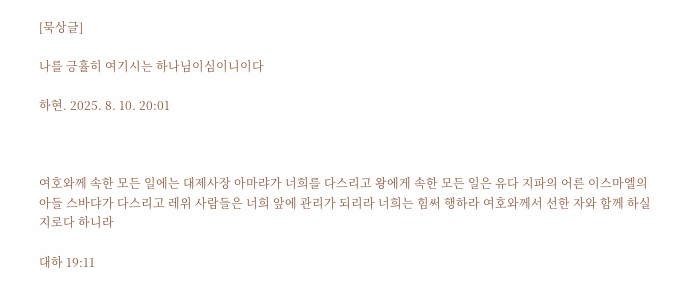[묵상글]

나를 긍휼히 여기시는 하나님이심이니이다

하현. 2025. 8. 10. 20:01



여호와께 속한 모든 일에는 대제사장 아마랴가 너희를 다스리고 왕에게 속한 모든 일은 유다 지파의 어른 이스마엘의 아들 스바댜가 다스리고 레위 사람들은 너희 앞에 관리가 되리라 너희는 힘써 행하라 여호와께서 선한 자와 함께 하실지로다 하니라

대하 19:11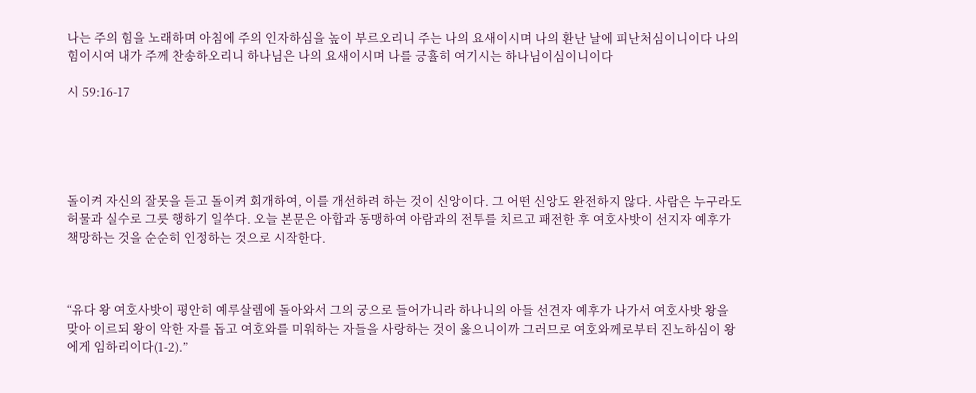나는 주의 힘을 노래하며 아침에 주의 인자하심을 높이 부르오리니 주는 나의 요새이시며 나의 환난 날에 피난처심이니이다 나의 힘이시여 내가 주께 찬송하오리니 하나님은 나의 요새이시며 나를 긍휼히 여기시는 하나님이심이니이다

시 59:16-17





돌이켜 자신의 잘못을 듣고 돌이켜 회개하여, 이를 개선하려 하는 것이 신앙이다. 그 어떤 신앙도 완전하지 않다. 사람은 누구라도 허물과 실수로 그릇 행하기 일쑤다. 오늘 본문은 아합과 동맹하여 아람과의 전투를 치르고 패전한 후 여호사밧이 선지자 예후가 책망하는 것을 순순히 인정하는 것으로 시작한다.



“유다 왕 여호사밧이 평안히 예루살렘에 돌아와서 그의 궁으로 들어가니라 하나니의 아들 선견자 예후가 나가서 여호사밧 왕을 맞아 이르되 왕이 악한 자를 돕고 여호와를 미워하는 자들을 사랑하는 것이 옳으니이까 그러므로 여호와께로부터 진노하심이 왕에게 임하리이다(1-2).”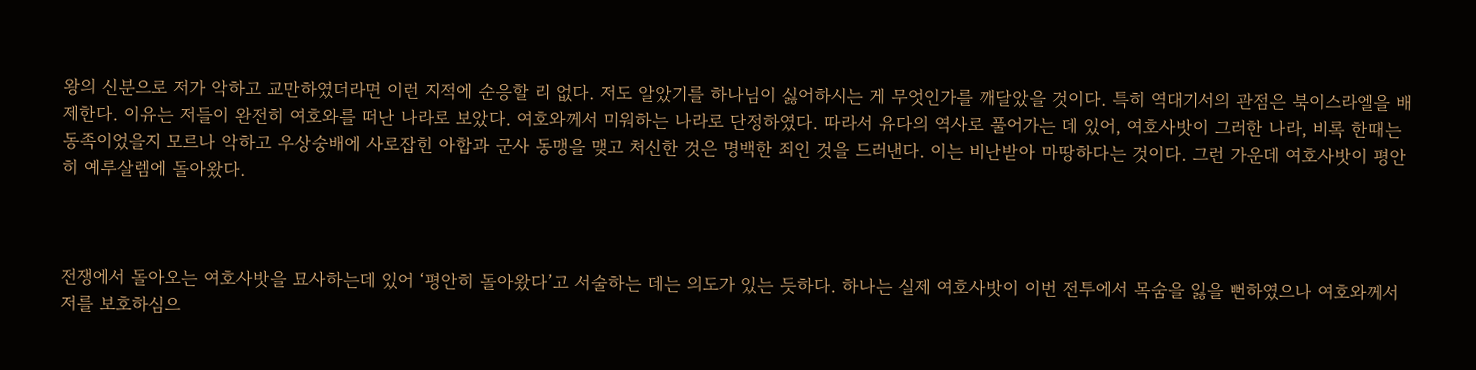왕의 신분으로 저가 악하고 교만하였더라면 이런 지적에 순응할 리 없다. 저도 알았기를 하나님이 싫어하시는 게 무엇인가를 깨달았을 것이다. 특히 역대기서의 관점은 북이스라엘을 배제한다. 이유는 저들이 완전히 여호와를 떠난 나라로 보았다. 여호와께서 미워하는 나라로 단정하였다. 따라서 유다의 역사로 풀어가는 데 있어, 여호사밧이 그러한 나라, 비록 한때는 동족이었을지 모르나 악하고 우상숭배에 사로잡힌 아합과 군사 동맹을 맺고 처신한 것은 명백한 죄인 것을 드러낸다. 이는 비난받아 마땅하다는 것이다. 그런 가운데 여호사밧이 평안히 예루살렘에 돌아왔다.



전쟁에서 돌아오는 여호사밧을 묘사하는데 있어 ‘평안히 돌아왔다’고 서술하는 데는 의도가 있는 듯하다. 하나는 실제 여호사밧이 이번 전투에서 목숨을 잃을 뻔하였으나 여호와께서 저를 보호하심으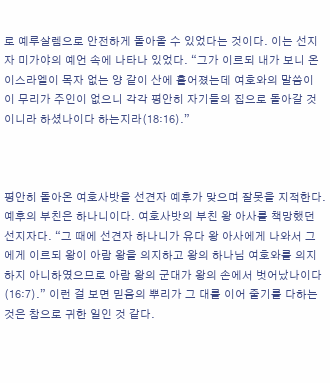로 예루살렘으로 안전하게 돌아올 수 있었다는 것이다. 이는 선지자 미가야의 예언 속에 나타나 있었다. “그가 이르되 내가 보니 온 이스라엘이 목자 없는 양 같이 산에 흩어졌는데 여호와의 말씀이 이 무리가 주인이 없으니 각각 평안히 자기들의 집으로 돌아갈 것이니라 하셨나이다 하는지라(18:16).”



평안히 돌아온 여호사밧을 선견자 예후가 맞으며 잘못을 지적한다. 예후의 부친은 하나니이다. 여호사밧의 부친 왕 아사를 책망했던 선지자다. “그 때에 선견자 하나니가 유다 왕 아사에게 나와서 그에게 이르되 왕이 아람 왕을 의지하고 왕의 하나님 여호와를 의지하지 아니하였으므로 아람 왕의 군대가 왕의 손에서 벗어났나이다(16:7).” 이런 걸 보면 믿음의 뿌리가 그 대를 이어 줄기를 다하는 것은 참으로 귀한 일인 것 같다.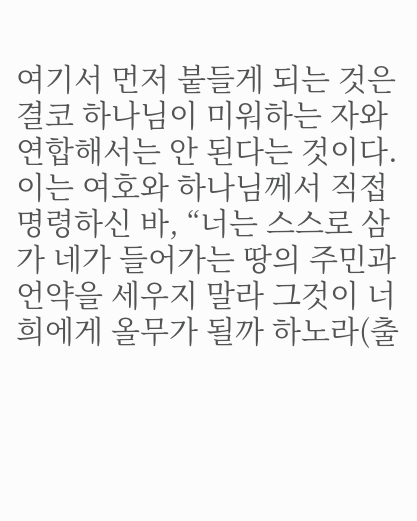여기서 먼저 붙들게 되는 것은 결코 하나님이 미워하는 자와 연합해서는 안 된다는 것이다. 이는 여호와 하나님께서 직접 명령하신 바, “너는 스스로 삼가 네가 들어가는 땅의 주민과 언약을 세우지 말라 그것이 너희에게 올무가 될까 하노라(출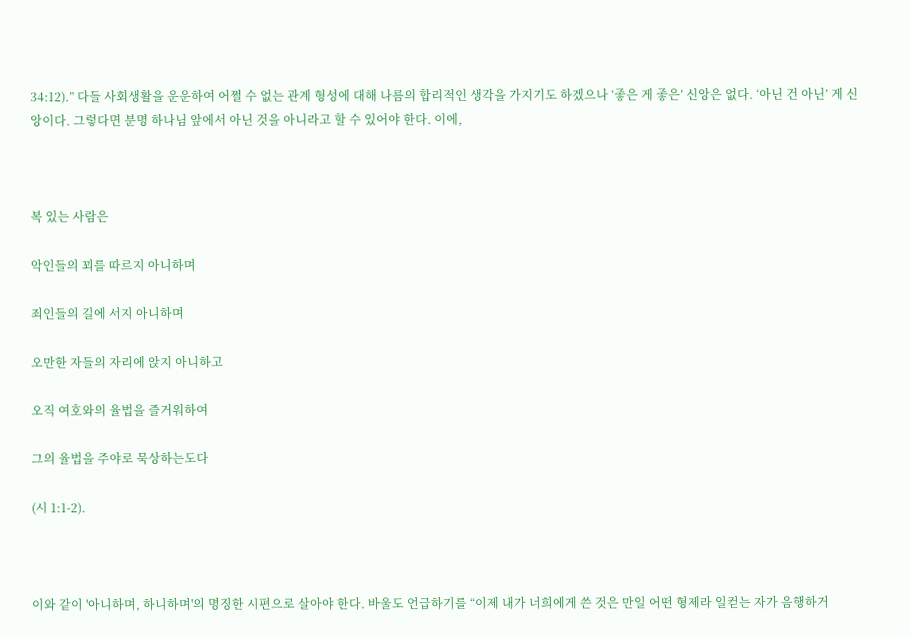34:12).” 다들 사회생활을 운운하여 어쩔 수 없는 관계 형성에 대해 나름의 합리적인 생각을 가지기도 하겠으나 ‘좋은 게 좋은’ 신앙은 없다. ‘아닌 건 아닌’ 게 신앙이다. 그렇다면 분명 하나님 앞에서 아닌 것을 아니라고 할 수 있어야 한다. 이에,



복 있는 사람은

악인들의 꾀를 따르지 아니하며

죄인들의 길에 서지 아니하며

오만한 자들의 자리에 앉지 아니하고

오직 여호와의 율법을 즐거워하여

그의 율법을 주야로 묵상하는도다

(시 1:1-2).



이와 같이 '아니하며, 하니하며'의 명징한 시편으로 살아야 한다. 바울도 언급하기를 “이제 내가 너희에게 쓴 것은 만일 어떤 형제라 일컫는 자가 음행하거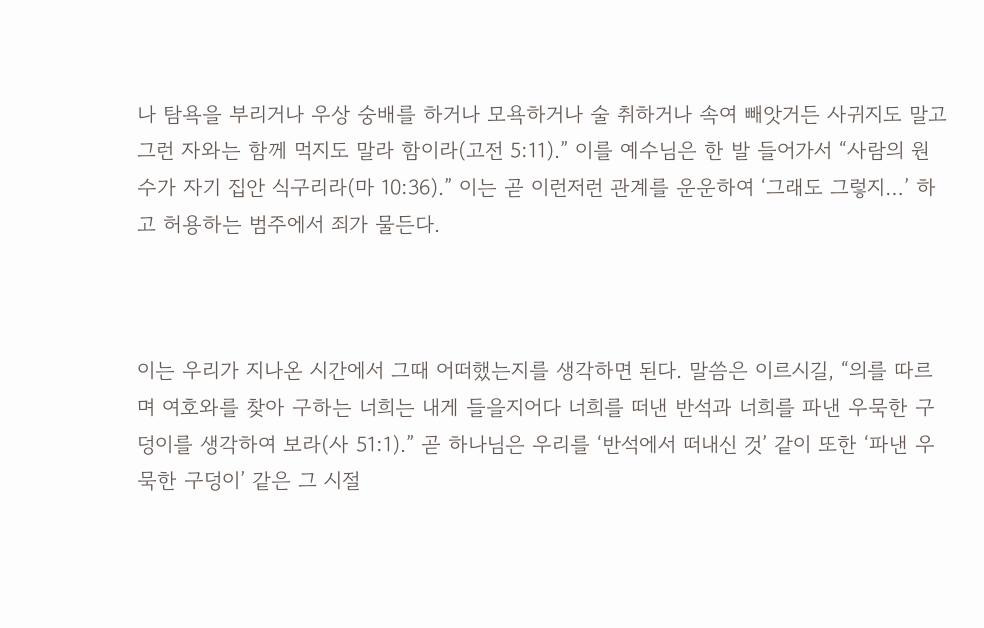나 탐욕을 부리거나 우상 숭배를 하거나 모욕하거나 술 취하거나 속여 빼앗거든 사귀지도 말고 그런 자와는 함께 먹지도 말라 함이라(고전 5:11).” 이를 예수님은 한 발 들어가서 “사람의 원수가 자기 집안 식구리라(마 10:36).” 이는 곧 이런저런 관계를 운운하여 ‘그래도 그렇지…’ 하고 허용하는 범주에서 죄가 물든다.



이는 우리가 지나온 시간에서 그때 어떠했는지를 생각하면 된다. 말씀은 이르시길, “의를 따르며 여호와를 찾아 구하는 너희는 내게 들을지어다 너희를 떠낸 반석과 너희를 파낸 우묵한 구덩이를 생각하여 보라(사 51:1).” 곧 하나님은 우리를 ‘반석에서 떠내신 것’ 같이 또한 ‘파낸 우묵한 구덩이’ 같은 그 시절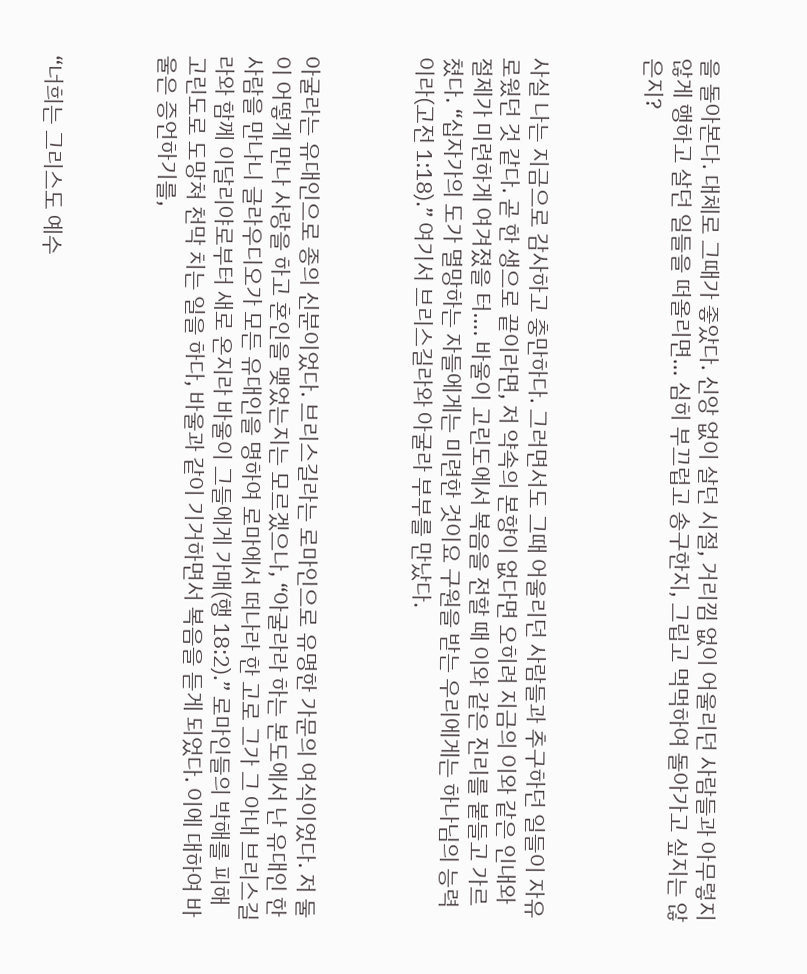을 돌아본다. 대체로 그때가 좋았다. 신앙 없이 살던 시절, 거리낌 없이 어울리던 사람들과 아무렇지 않게 행하고 살던 일들을 떠올리면… 심히 부끄럽고 송구한지, 그립고 먹먹하여 돌아가고 싶지는 않은지?



사실 나는 지금으로 감사하고 충만하다. 그러면서도 그때 어울리던 사람들과 추구하던 일들이 자유로웠던 것 같다. 곧 한 생으로 끝이라면, 저 약속의 본향이 없다면 오히려 지금의 이와 같은 인내와 절제가 미련하게 여겨졌을 터…. 바울이 고린도에서 복음을 전할 때 이와 같은 진리를 붙들고 가르쳤다. “십자가의 도가 멸망하는 자들에게는 미련한 것이요 구원을 받는 우리에게는 하나님의 능력이라(고전 1:18).” 여기서 브리스길라와 아굴라 부부를 만났다.



아굴라는 유대인으로 종의 신분이었다. 브리스길라는 로마인으로 유명한 가문의 여식이었다. 저 둘이 어떻게 만나 사랑을 하고 혼인을 맺었는지는 모르겠으나, “아굴라라 하는 본도에서 난 유대인 한 사람을 만나니 글라우디오가 모든 유대인을 명하여 로마에서 떠나라 한 고로 그가 그 아내 브리스길라와 함께 이달리야로부터 새로 온지라 바울이 그들에게 가매(행 18:2).” 로마인들의 박해를 피해 고린도로 도망쳐 천막 치는 일을 하다, 바울과 같이 기거하면서 복음을 듣게 되었다. 이에 대하여 바울은 증언하기를,



“너희는 그리스도 예수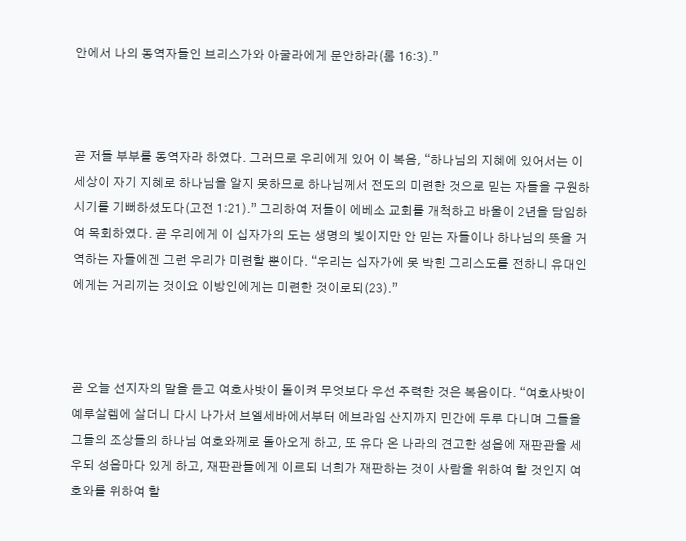안에서 나의 동역자들인 브리스가와 아굴라에게 문안하라(롬 16:3).”



곧 저들 부부를 동역자라 하였다. 그러므로 우리에게 있어 이 복음, “하나님의 지혜에 있어서는 이 세상이 자기 지혜로 하나님을 알지 못하므로 하나님께서 전도의 미련한 것으로 믿는 자들을 구원하시기를 기뻐하셨도다(고전 1:21).” 그리하여 저들이 에베소 교회를 개척하고 바울이 2년을 담임하여 목회하였다. 곧 우리에게 이 십자가의 도는 생명의 빛이지만 안 믿는 자들이나 하나님의 뜻을 거역하는 자들에겐 그런 우리가 미련할 뿐이다. “우리는 십자가에 못 박힌 그리스도를 전하니 유대인에게는 거리끼는 것이요 이방인에게는 미련한 것이로되(23).”



곧 오늘 선지자의 말을 듣고 여호사밧이 돌이켜 무엇보다 우선 주력한 것은 복음이다. “여호사밧이 예루살렘에 살더니 다시 나가서 브엘세바에서부터 에브라임 산지까지 민간에 두루 다니며 그들을 그들의 조상들의 하나님 여호와께로 돌아오게 하고, 또 유다 온 나라의 견고한 성읍에 재판관을 세우되 성읍마다 있게 하고, 재판관들에게 이르되 너희가 재판하는 것이 사람을 위하여 할 것인지 여호와를 위하여 할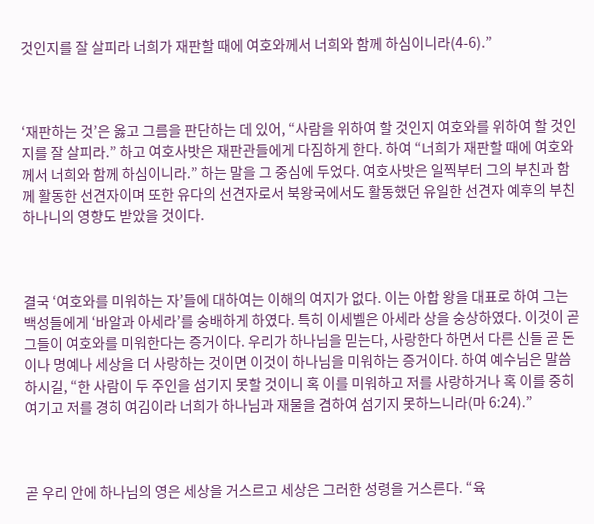것인지를 잘 살피라 너희가 재판할 때에 여호와께서 너희와 함께 하심이니라(4-6).”



‘재판하는 것’은 옳고 그름을 판단하는 데 있어, “사람을 위하여 할 것인지 여호와를 위하여 할 것인지를 잘 살피라.” 하고 여호사밧은 재판관들에게 다짐하게 한다. 하여 “너희가 재판할 때에 여호와께서 너희와 함께 하심이니라.” 하는 말을 그 중심에 두었다. 여호사밧은 일찍부터 그의 부친과 함께 활동한 선견자이며 또한 유다의 선견자로서 북왕국에서도 활동했던 유일한 선견자 예후의 부친 하나니의 영향도 받았을 것이다.



결국 ‘여호와를 미워하는 자’들에 대하여는 이해의 여지가 없다. 이는 아합 왕을 대표로 하여 그는 백성들에게 ‘바알과 아세라’를 숭배하게 하였다. 특히 이세벨은 아세라 상을 숭상하였다. 이것이 곧 그들이 여호와를 미워한다는 증거이다. 우리가 하나님을 믿는다, 사랑한다 하면서 다른 신들 곧 돈이나 명예나 세상을 더 사랑하는 것이면 이것이 하나님을 미워하는 증거이다. 하여 예수님은 말씀하시길, “한 사람이 두 주인을 섬기지 못할 것이니 혹 이를 미워하고 저를 사랑하거나 혹 이를 중히 여기고 저를 경히 여김이라 너희가 하나님과 재물을 겸하여 섬기지 못하느니라(마 6:24).”



곧 우리 안에 하나님의 영은 세상을 거스르고 세상은 그러한 성령을 거스른다. “육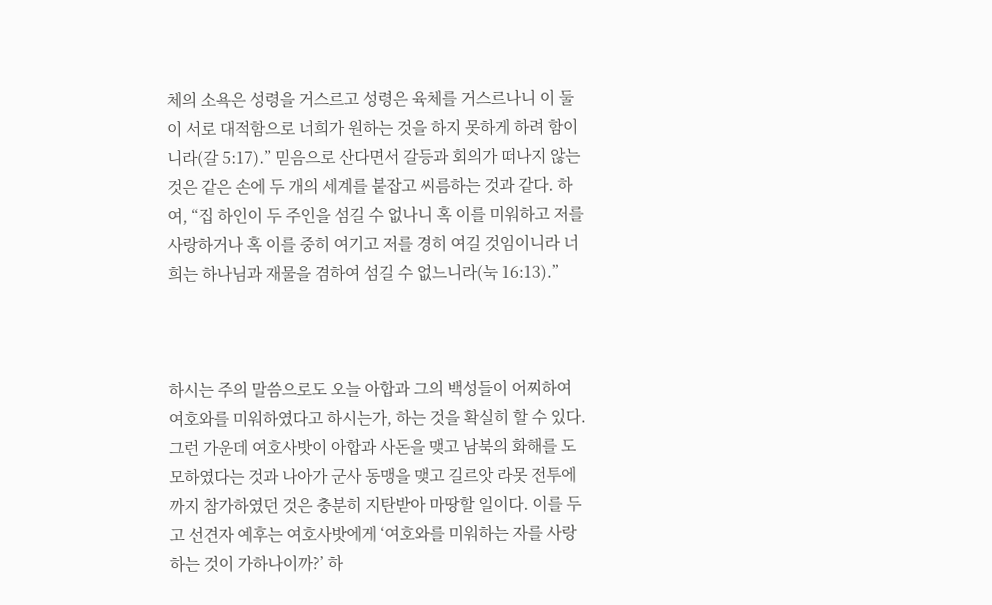체의 소욕은 성령을 거스르고 성령은 육체를 거스르나니 이 둘이 서로 대적함으로 너희가 원하는 것을 하지 못하게 하려 함이니라(갈 5:17).” 믿음으로 산다면서 갈등과 회의가 떠나지 않는 것은 같은 손에 두 개의 세계를 붙잡고 씨름하는 것과 같다. 하여, “집 하인이 두 주인을 섬길 수 없나니 혹 이를 미워하고 저를 사랑하거나 혹 이를 중히 여기고 저를 경히 여길 것임이니라 너희는 하나님과 재물을 겸하여 섬길 수 없느니라(눅 16:13).”



하시는 주의 말씀으로도 오늘 아합과 그의 백성들이 어찌하여 여호와를 미워하였다고 하시는가, 하는 것을 확실히 할 수 있다. 그런 가운데 여호사밧이 아합과 사돈을 맺고 남북의 화해를 도모하였다는 것과 나아가 군사 동맹을 맺고 길르앗 라못 전투에까지 참가하였던 것은 충분히 지탄받아 마땅할 일이다. 이를 두고 선견자 예후는 여호사밧에게 ‘여호와를 미워하는 자를 사랑하는 것이 가하나이까?’ 하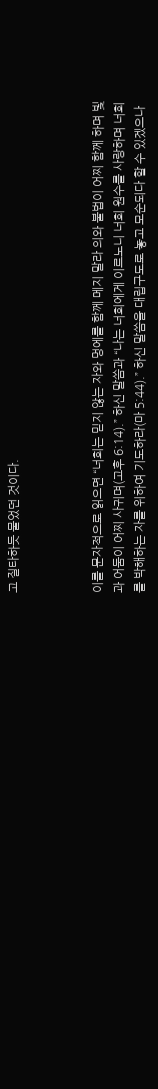고 질타하듯 물었던 것이다.



이를 문자적으로 읽으면 “너희는 믿지 않는 자와 멍에를 함께 메지 말라 의와 불법이 어찌 함께 하며 빛과 어둠이 어찌 사귀며(고후 6:14).” 하신 말씀과 “나는 너희에게 이르노니 너희 원수를 사랑하며 너희를 박해하는 자를 위하여 기도하라(마 5:44).” 하신 말씀을 대립구도로 놓고 모순되다 할 수 있겠으나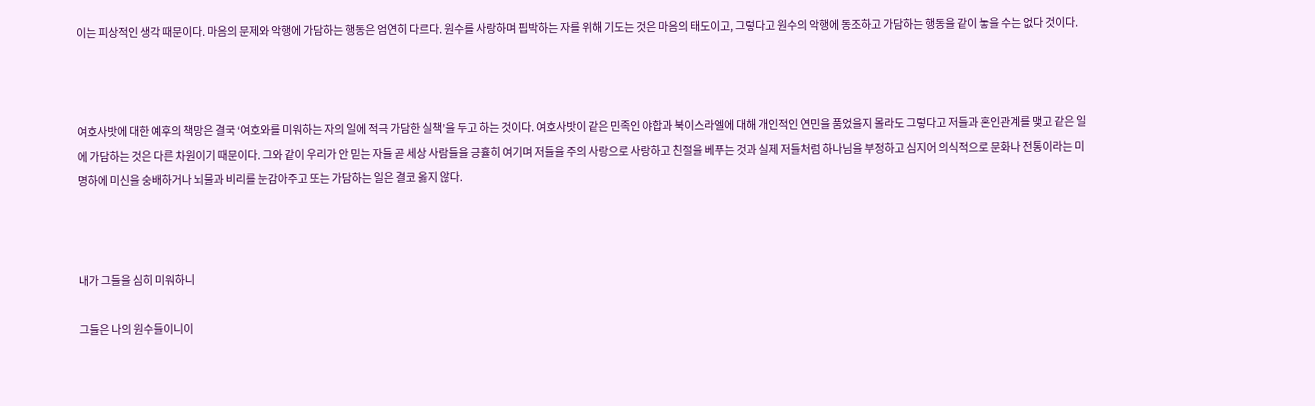이는 피상적인 생각 때문이다. 마음의 문제와 악행에 가담하는 행동은 엄연히 다르다. 원수를 사랑하며 핍박하는 자를 위해 기도는 것은 마음의 태도이고, 그렇다고 원수의 악행에 동조하고 가담하는 행동을 같이 놓을 수는 없다 것이다.



여호사밧에 대한 예후의 책망은 결국 ‘여호와를 미워하는 자의 일에 적극 가담한 실책’을 두고 하는 것이다. 여호사밧이 같은 민족인 야합과 북이스라엘에 대해 개인적인 연민을 품었을지 몰라도 그렇다고 저들과 혼인관계를 맺고 같은 일에 가담하는 것은 다른 차원이기 때문이다. 그와 같이 우리가 안 믿는 자들 곧 세상 사람들을 긍휼히 여기며 저들을 주의 사랑으로 사랑하고 친절을 베푸는 것과 실제 저들처럼 하나님을 부정하고 심지어 의식적으로 문화나 전통이라는 미명하에 미신을 숭배하거나 뇌물과 비리를 눈감아주고 또는 가담하는 일은 결코 옳지 않다.



내가 그들을 심히 미워하니

그들은 나의 원수들이니이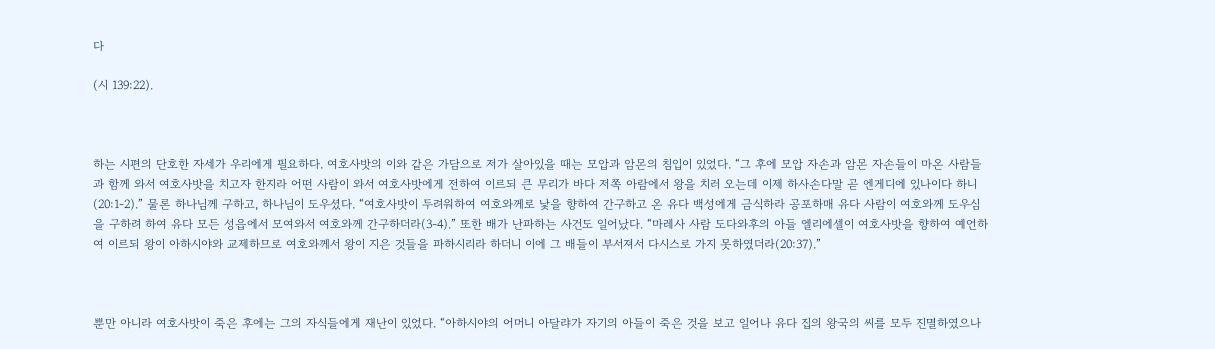다

(시 139:22).



하는 시편의 단호한 자세가 우리에게 필요하다. 여호사밧의 이와 같은 가담으로 저가 살아있을 때는 모압과 암몬의 침입이 있었다. “그 후에 모압 자손과 암몬 자손들이 마온 사람들과 함께 와서 여호사밧을 치고자 한지라 어떤 사람이 와서 여호사밧에게 전하여 이르되 큰 무리가 바다 저쪽 아람에서 왕을 치러 오는데 이제 하사손다말 곧 엔게디에 있나이다 하니(20:1-2).” 물론 하나님께 구하고, 하나님이 도우셨다. “여호사밧이 두려워하여 여호와께로 낯을 향하여 간구하고 온 유다 백성에게 금식하라 공포하매 유다 사람이 여호와께 도우심을 구하려 하여 유다 모든 성읍에서 모여와서 여호와께 간구하더라(3-4).” 또한 배가 난파하는 사건도 일어났다. “마레사 사람 도다와후의 아들 엘리에셀이 여호사밧을 향하여 예언하여 이르되 왕이 아하시야와 교제하므로 여호와께서 왕이 지은 것들을 파하시리라 하더니 이에 그 배들이 부서져서 다시스로 가지 못하였더라(20:37).”



뿐만 아니라 여호사밧이 죽은 후에는 그의 자식들에게 재난이 있었다. “아하시야의 어머니 아달랴가 자기의 아들이 죽은 것을 보고 일어나 유다 집의 왕국의 씨를 모두 진멸하였으나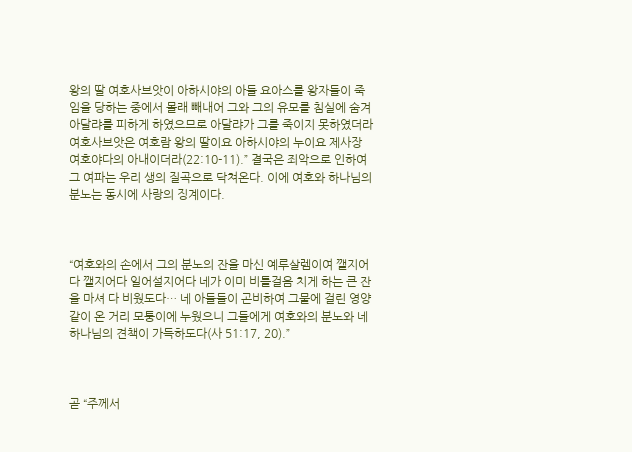왕의 딸 여호사브앗이 아하시야의 아들 요아스를 왕자들이 죽임을 당하는 중에서 몰래 빼내어 그와 그의 유모를 침실에 숨겨 아달랴를 피하게 하였으므로 아달랴가 그를 죽이지 못하였더라 여호사브앗은 여호람 왕의 딸이요 아하시야의 누이요 제사장 여호야다의 아내이더라(22:10-11).” 결국은 죄악으로 인하여 그 여파는 우리 생의 질곡으로 닥쳐온다. 이에 여호와 하나님의 분노는 동시에 사랑의 징계이다.



“여호와의 손에서 그의 분노의 잔을 마신 예루살렘이여 깰지어다 깰지어다 일어설지어다 네가 이미 비틀걸음 치게 하는 큰 잔을 마셔 다 비웠도다… 네 아들들이 곤비하여 그물에 걸린 영양 같이 온 거리 모퉁이에 누웠으니 그들에게 여호와의 분노와 네 하나님의 견책이 가득하도다(사 51:17, 20).”



곧 “주께서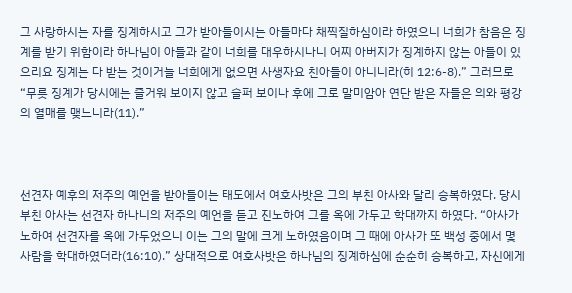그 사랑하시는 자를 징계하시고 그가 받아들이시는 아들마다 채찍질하심이라 하였으니 너희가 참음은 징계를 받기 위함이라 하나님이 아들과 같이 너희를 대우하시나니 어찌 아버지가 징계하지 않는 아들이 있으리요 징계는 다 받는 것이거늘 너희에게 없으면 사생자요 친아들이 아니니라(히 12:6-8).” 그러므로 “무릇 징계가 당시에는 즐거워 보이지 않고 슬퍼 보이나 후에 그로 말미암아 연단 받은 자들은 의와 평강의 열매를 맺느니라(11).”



선견자 예후의 저주의 예언을 받아들이는 태도에서 여호사밧은 그의 부친 아사와 달리 승복하였다. 당시 부친 아사는 선견자 하나니의 저주의 예언을 듣고 진노하여 그를 옥에 가두고 학대까지 하였다. “아사가 노하여 선견자를 옥에 가두었으니 이는 그의 말에 크게 노하였음이며 그 때에 아사가 또 백성 중에서 몇 사람을 학대하였더라(16:10).” 상대적으로 여호사밧은 하나님의 징계하심에 순순히 승복하고, 자신에게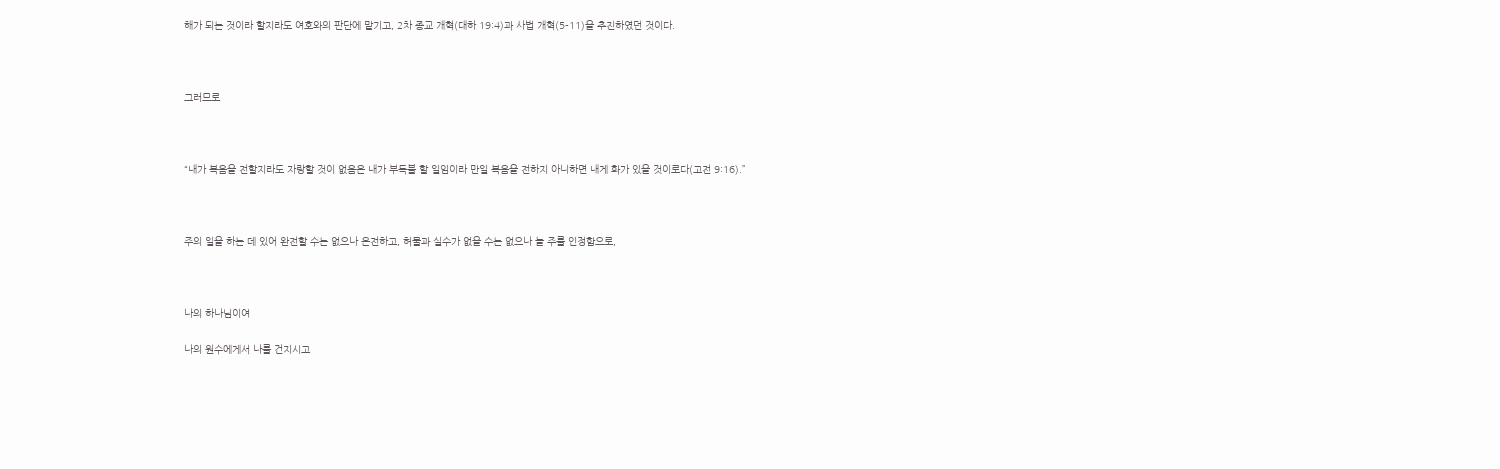해가 되는 것이라 할지라도 여호와의 판단에 맡기고, 2차 종교 개혁(대하 19:4)과 사법 개혁(5-11)을 추진하였던 것이다.



그러므로



“내가 복음을 전할지라도 자랑할 것이 없음은 내가 부득불 할 일임이라 만일 복음을 전하지 아니하면 내게 화가 있을 것이로다(고전 9:16).”



주의 일을 하는 데 있어 완전할 수는 없으나 온전하고, 허물과 실수가 없을 수는 없으나 늘 주를 인정함으로,



나의 하나님이여

나의 원수에게서 나를 건지시고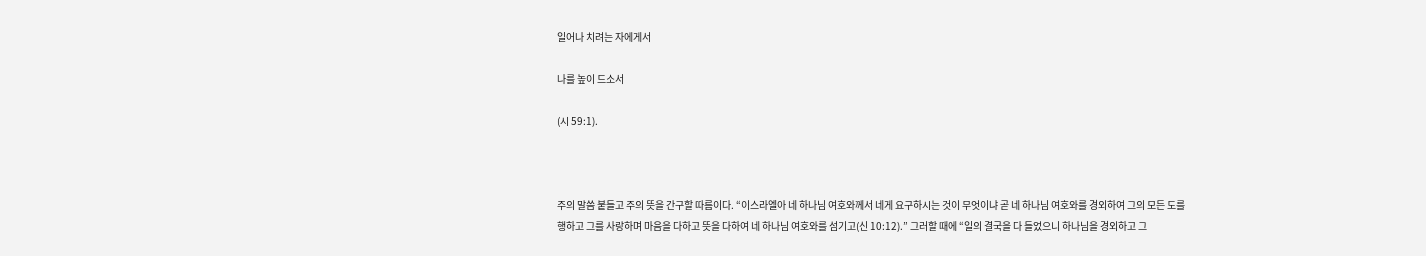일어나 치려는 자에게서

나를 높이 드소서

(시 59:1).



주의 말씀 붙들고 주의 뜻을 간구할 따름이다. “이스라엘아 네 하나님 여호와께서 네게 요구하시는 것이 무엇이냐 곧 네 하나님 여호와를 경외하여 그의 모든 도를 행하고 그를 사랑하며 마음을 다하고 뜻을 다하여 네 하나님 여호와를 섬기고(신 10:12).” 그러할 때에 “일의 결국을 다 들었으니 하나님을 경외하고 그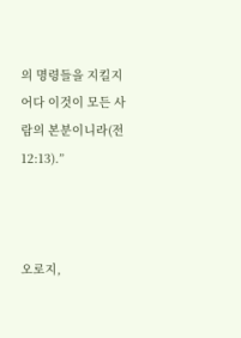의 명령들을 지킬지어다 이것이 모든 사람의 본분이니라(전 12:13).”



오로지,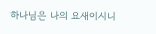하나님은 나의 요새이시니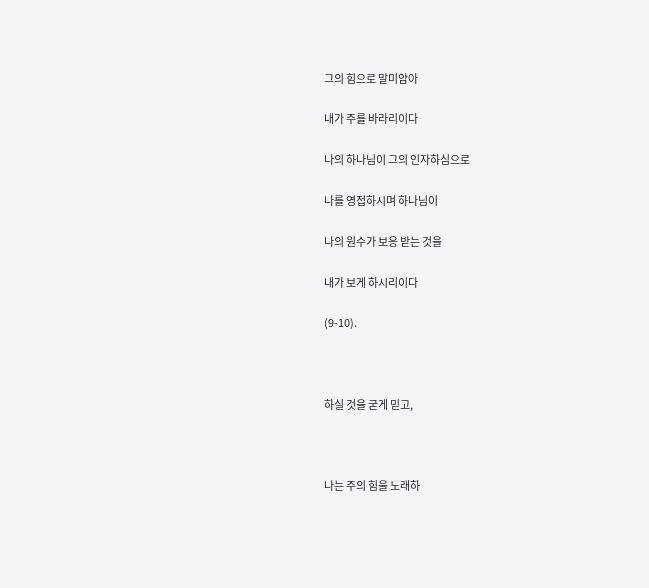그의 힘으로 말미암아

내가 주를 바라리이다

나의 하나님이 그의 인자하심으로

나를 영접하시며 하나님이

나의 원수가 보응 받는 것을

내가 보게 하시리이다

(9-10).



하실 것을 굳게 믿고,



나는 주의 힘을 노래하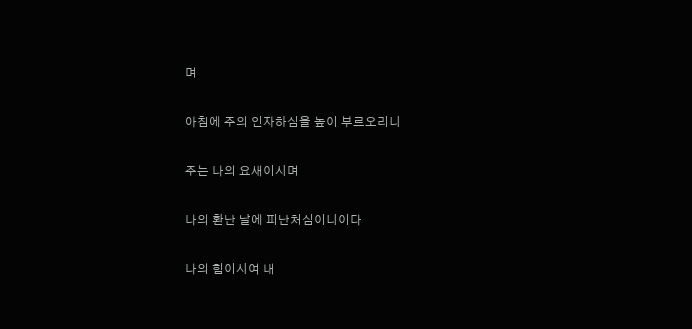며

아침에 주의 인자하심을 높이 부르오리니

주는 나의 요새이시며

나의 환난 날에 피난처심이니이다

나의 힘이시여 내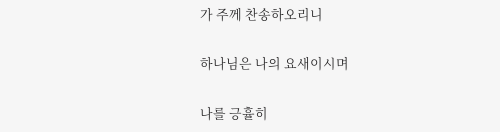가 주께 찬송하오리니

하나님은 나의 요새이시며

나를 긍휼히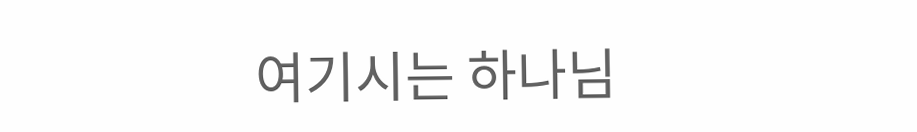여기시는 하나님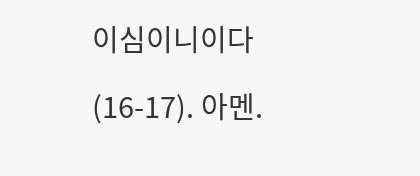이심이니이다

(16-17). 아멘.